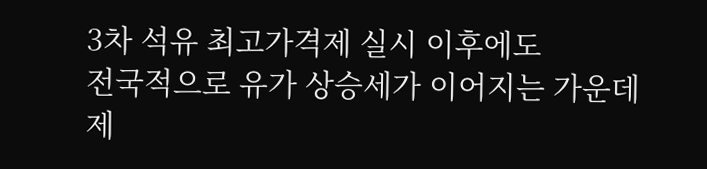3차 석유 최고가격제 실시 이후에도
전국적으로 유가 상승세가 이어지는 가운데
제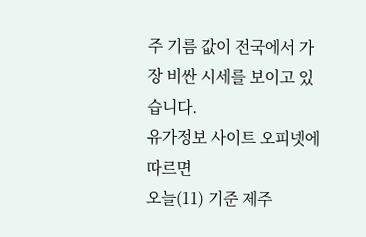주 기름 값이 전국에서 가장 비싼 시세를 보이고 있습니다.
유가정보 사이트 오피넷에 따르면
오늘(11) 기준 제주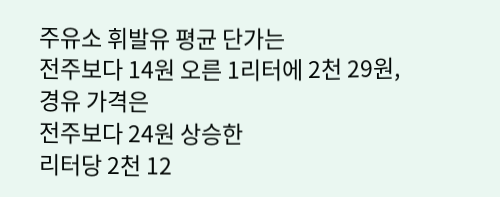주유소 휘발유 평균 단가는
전주보다 14원 오른 1리터에 2천 29원,
경유 가격은
전주보다 24원 상승한
리터당 2천 12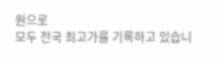원으로
모두 전국 최고가를 기록하고 있습니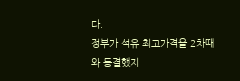다.
정부가 석유 최고가격을 2차때와 동결했지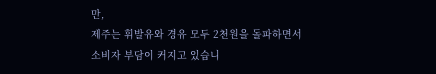만,
제주는 휘발유와 경유 모두 2천원을 돌파하면서
소비자 부담이 커지고 있습니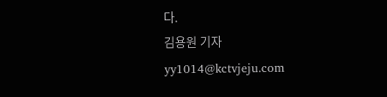다.
김용원 기자
yy1014@kctvjeju.com